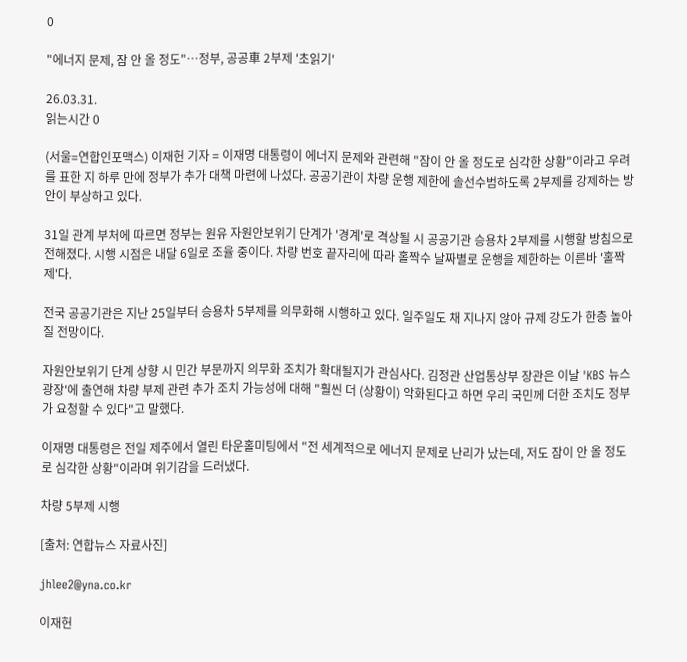0

"에너지 문제, 잠 안 올 정도"…정부, 공공車 2부제 '초읽기'

26.03.31.
읽는시간 0

(서울=연합인포맥스) 이재헌 기자 = 이재명 대통령이 에너지 문제와 관련해 "잠이 안 올 정도로 심각한 상황"이라고 우려를 표한 지 하루 만에 정부가 추가 대책 마련에 나섰다. 공공기관이 차량 운행 제한에 솔선수범하도록 2부제를 강제하는 방안이 부상하고 있다.

31일 관계 부처에 따르면 정부는 원유 자원안보위기 단계가 '경계'로 격상될 시 공공기관 승용차 2부제를 시행할 방침으로 전해졌다. 시행 시점은 내달 6일로 조율 중이다. 차량 번호 끝자리에 따라 홀짝수 날짜별로 운행을 제한하는 이른바 '홀짝제'다.

전국 공공기관은 지난 25일부터 승용차 5부제를 의무화해 시행하고 있다. 일주일도 채 지나지 않아 규제 강도가 한층 높아질 전망이다.

자원안보위기 단계 상향 시 민간 부문까지 의무화 조치가 확대될지가 관심사다. 김정관 산업통상부 장관은 이날 'KBS 뉴스광장'에 출연해 차량 부제 관련 추가 조치 가능성에 대해 "훨씬 더 (상황이) 악화된다고 하면 우리 국민께 더한 조치도 정부가 요청할 수 있다"고 말했다.

이재명 대통령은 전일 제주에서 열린 타운홀미팅에서 "전 세계적으로 에너지 문제로 난리가 났는데, 저도 잠이 안 올 정도로 심각한 상황"이라며 위기감을 드러냈다.

차량 5부제 시행

[출처: 연합뉴스 자료사진]

jhlee2@yna.co.kr

이재헌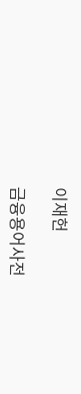이재헌

금융용어사전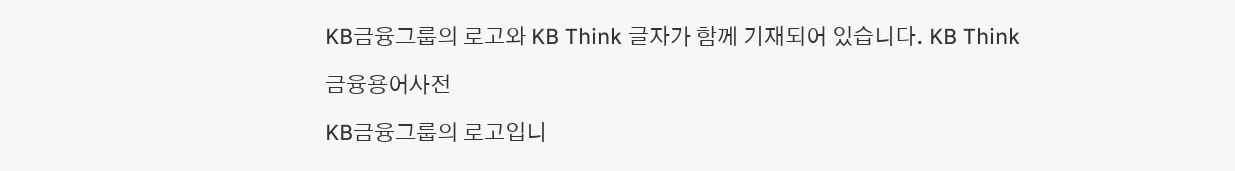KB금융그룹의 로고와 KB Think 글자가 함께 기재되어 있습니다. KB Think

금융용어사전

KB금융그룹의 로고입니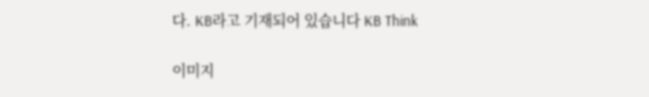다. KB라고 기재되어 있습니다 KB Think

이미지